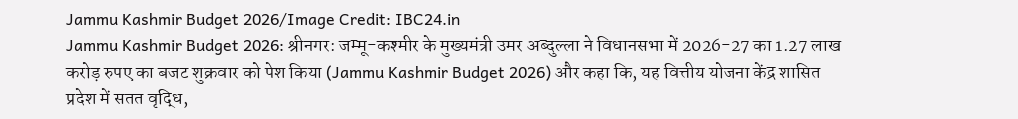Jammu Kashmir Budget 2026/Image Credit: IBC24.in
Jammu Kashmir Budget 2026: श्रीनगर: जम्मू-कश्मीर के मुख्यमंत्री उमर अब्दुल्ला ने विधानसभा में 2026-27 का 1.27 लाख करोड़ रुपए का बजट शुक्रवार को पेश किया (Jammu Kashmir Budget 2026) और कहा कि, यह वित्तीय योजना केंद्र शासित प्रदेश में सतत वृद्धि,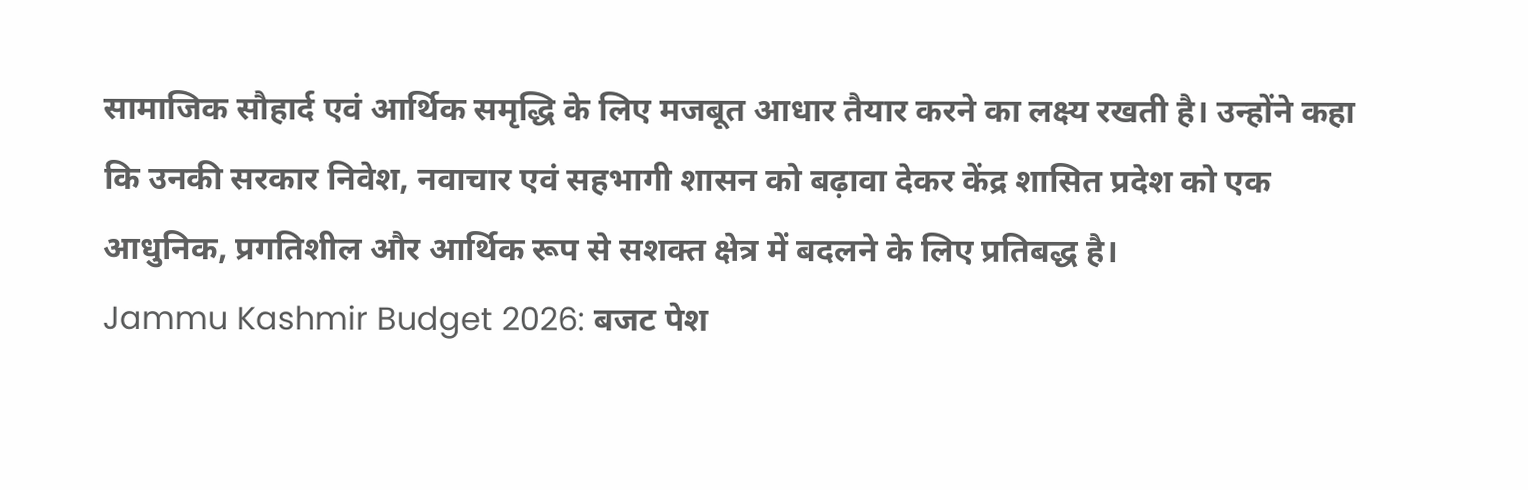सामाजिक सौहार्द एवं आर्थिक समृद्धि के लिए मजबूत आधार तैयार करने का लक्ष्य रखती है। उन्होंने कहा कि उनकी सरकार निवेश, नवाचार एवं सहभागी शासन को बढ़ावा देकर केंद्र शासित प्रदेश को एक आधुनिक, प्रगतिशील और आर्थिक रूप से सशक्त क्षेत्र में बदलने के लिए प्रतिबद्ध है।
Jammu Kashmir Budget 2026: बजट पेश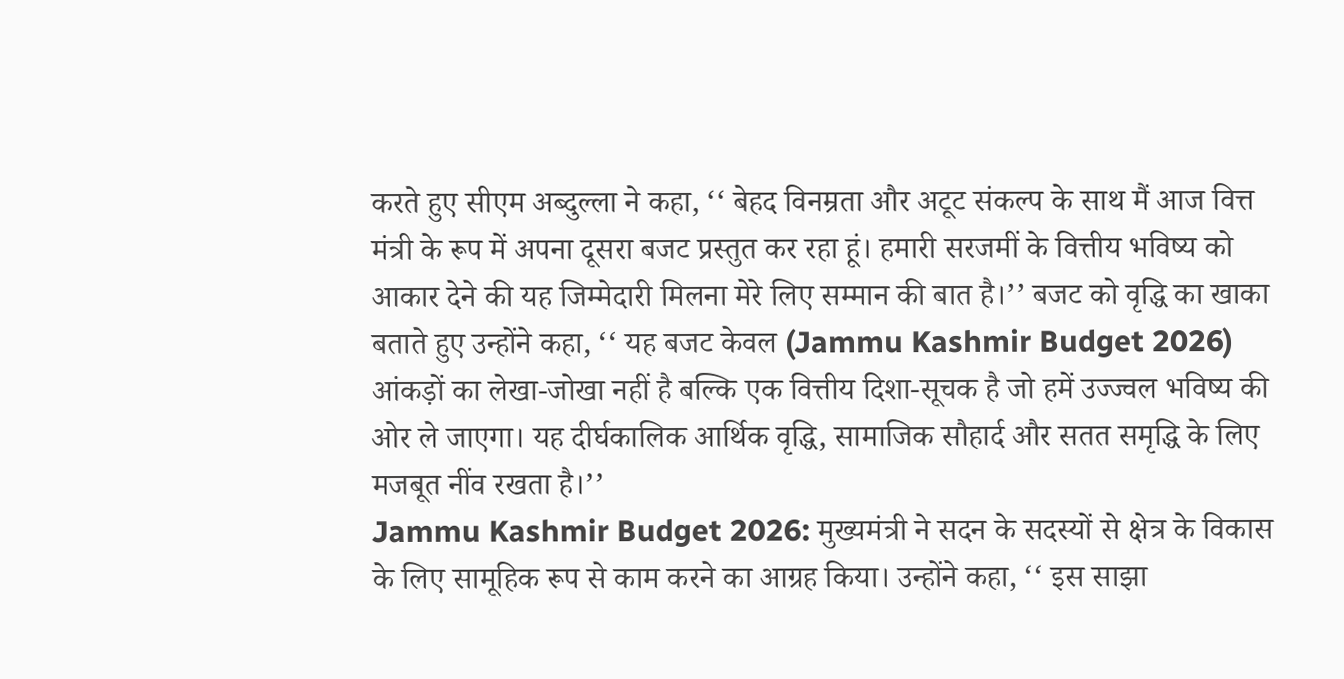करते हुए सीएम अब्दुल्ला ने कहा, ‘‘ बेहद विनम्रता और अटूट संकल्प के साथ मैं आज वित्त मंत्री के रूप में अपना दूसरा बजट प्रस्तुत कर रहा हूं। हमारी सरजमीं के वित्तीय भविष्य को आकार देने की यह जिम्मेदारी मिलना मेरे लिए सम्मान की बात है।’’ बजट को वृद्धि का खाका बताते हुए उन्होंने कहा, ‘‘ यह बजट केवल (Jammu Kashmir Budget 2026) आंकड़ों का लेखा-जोखा नहीं है बल्कि एक वित्तीय दिशा-सूचक है जो हमें उज्ज्वल भविष्य की ओर ले जाएगा। यह दीर्घकालिक आर्थिक वृद्धि, सामाजिक सौहार्द और सतत समृद्धि के लिए मजबूत नींव रखता है।’’
Jammu Kashmir Budget 2026: मुख्यमंत्री ने सदन के सदस्यों से क्षेत्र के विकास के लिए सामूहिक रूप से काम करने का आग्रह किया। उन्होंने कहा, ‘‘ इस साझा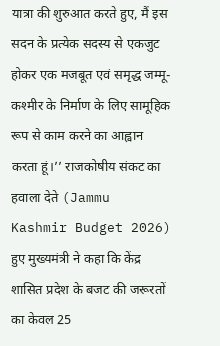यात्रा की शुरुआत करते हुए, मैं इस सदन के प्रत्येक सदस्य से एकजुट होकर एक मजबूत एवं समृद्ध जम्मू-कश्मीर के निर्माण के लिए सामूहिक रूप से काम करने का आह्वान करता हूं।’’ राजकोषीय संकट का हवाला देते (Jammu Kashmir Budget 2026) हुए मुख्यमंत्री ने कहा कि केंद्र शासित प्रदेश के बजट की जरूरतों का केवल 25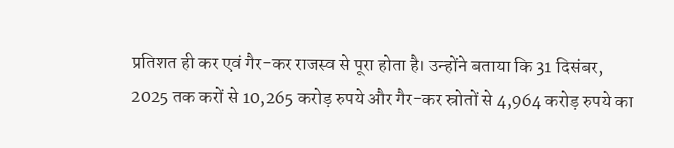प्रतिशत ही कर एवं गैर-कर राजस्व से पूरा होता है। उन्होंने बताया कि 31 दिसंबर, 2025 तक करों से 10,265 करोड़ रुपये और गैर-कर स्रोतों से 4,964 करोड़ रुपये का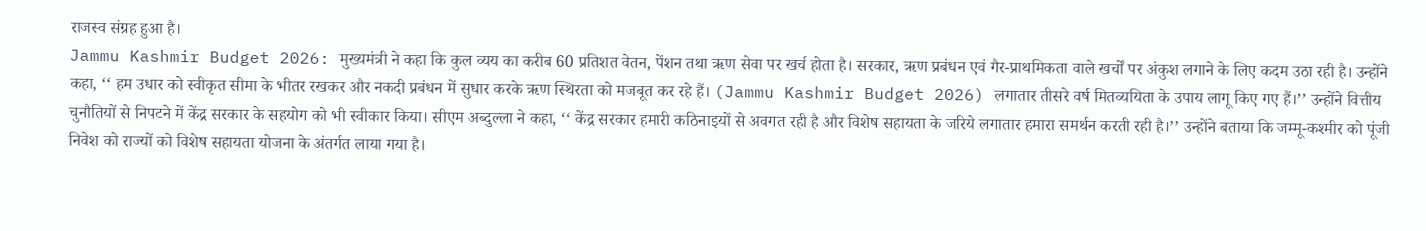राजस्व संग्रह हुआ है।
Jammu Kashmir Budget 2026: मुख्यमंत्री ने कहा कि कुल व्यय का करीब 60 प्रतिशत वेतन, पेंशन तथा ऋण सेवा पर खर्च होता है। सरकार, ऋण प्रबंधन एवं गैर-प्राथमिकता वाले खर्चों पर अंकुश लगाने के लिए कदम उठा रही है। उन्होंने कहा, ‘‘ हम उधार को स्वीकृत सीमा के भीतर रखकर और नकदी प्रबंधन में सुधार करके ऋण स्थिरता को मजबूत कर रहे हैं। (Jammu Kashmir Budget 2026) लगातार तीसरे वर्ष मितव्ययिता के उपाय लागू किए गए हैं।’’ उन्होंने वित्तीय चुनौतियों से निपटने में केंद्र सरकार के सहयोग को भी स्वीकार किया। सीएम अब्दुल्ला ने कहा, ‘‘ केंद्र सरकार हमारी कठिनाइयों से अवगत रही है और विशेष सहायता के जरिये लगातार हमारा समर्थन करती रही है।’’ उन्होंने बताया कि जम्मू-कश्मीर को पूंजी निवेश को राज्यों को विशेष सहायता योजना के अंतर्गत लाया गया है।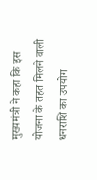मुख्यमंत्री ने कहा कि इस योजना के तहत मिलने वाली धनराशि का उपयोग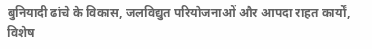बुनियादी ढांचे के विकास, जलविद्युत परियोजनाओं और आपदा राहत कार्यों, विशेष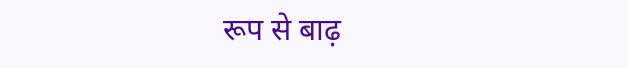रूप से बाढ़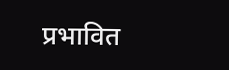प्रभावित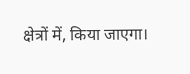क्षेत्रों में, किया जाएगा।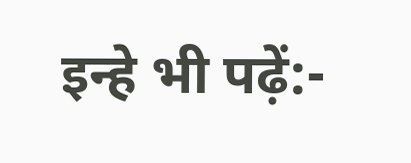इन्हे भी पढ़ें:-